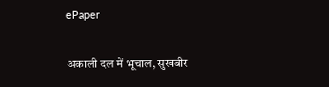ePaper

अकाली दल में भूचाल, सुखबीर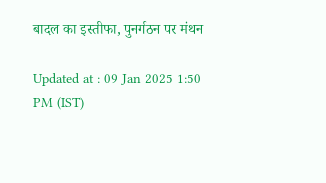बादल का इस्तीफा, पुनर्गठन पर मंथन

Updated at : 09 Jan 2025 1:50 PM (IST)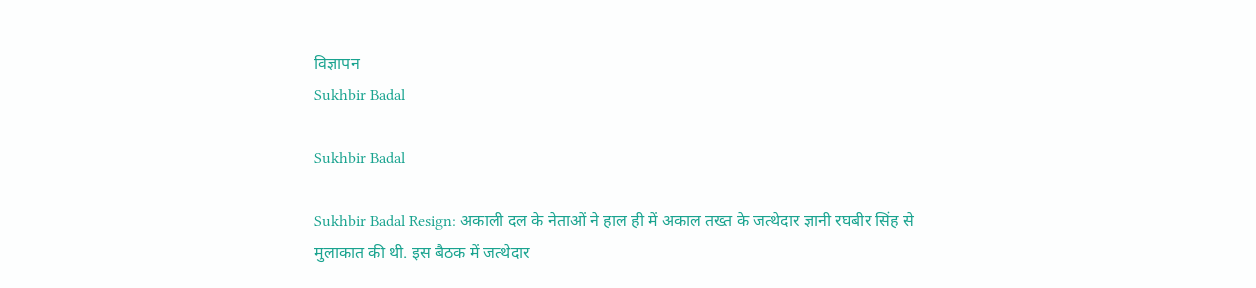विज्ञापन
Sukhbir Badal

Sukhbir Badal

Sukhbir Badal Resign: अकाली दल के नेताओं ने हाल ही में अकाल तख्त के जत्थेदार ज्ञानी रघबीर सिंह से मुलाकात की थी. इस बैठक में जत्थेदार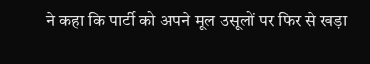ने कहा कि पार्टी को अपने मूल उसूलों पर फिर से खड़ा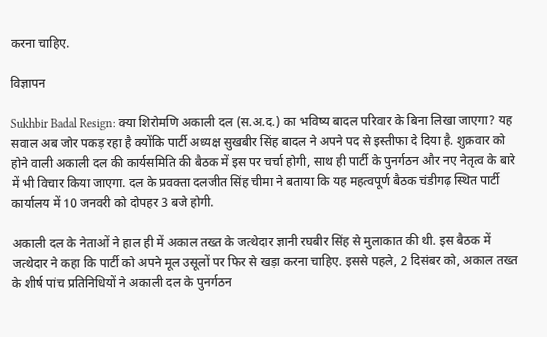करना चाहिए.

विज्ञापन

Sukhbir Badal Resign: क्या शिरोमणि अकाली दल (स.अ.द.) का भविष्य बादल परिवार के बिना लिखा जाएगा? यह सवाल अब जोर पकड़ रहा है क्योंकि पार्टी अध्यक्ष सुखबीर सिंह बादल ने अपने पद से इस्तीफा दे दिया है. शुक्रवार को होने वाली अकाली दल की कार्यसमिति की बैठक में इस पर चर्चा होगी, साथ ही पार्टी के पुनर्गठन और नए नेतृत्व के बारे में भी विचार किया जाएगा. दल के प्रवक्ता दलजीत सिंह चीमा ने बताया कि यह महत्वपूर्ण बैठक चंडीगढ़ स्थित पार्टी कार्यालय में 10 जनवरी को दोपहर 3 बजे होगी.

अकाली दल के नेताओं ने हाल ही में अकाल तख्त के जत्थेदार ज्ञानी रघबीर सिंह से मुलाकात की थी. इस बैठक में जत्थेदार ने कहा कि पार्टी को अपने मूल उसूलों पर फिर से खड़ा करना चाहिए. इससे पहले, 2 दिसंबर को, अकाल तख्त के शीर्ष पांच प्रतिनिधियों ने अकाली दल के पुनर्गठन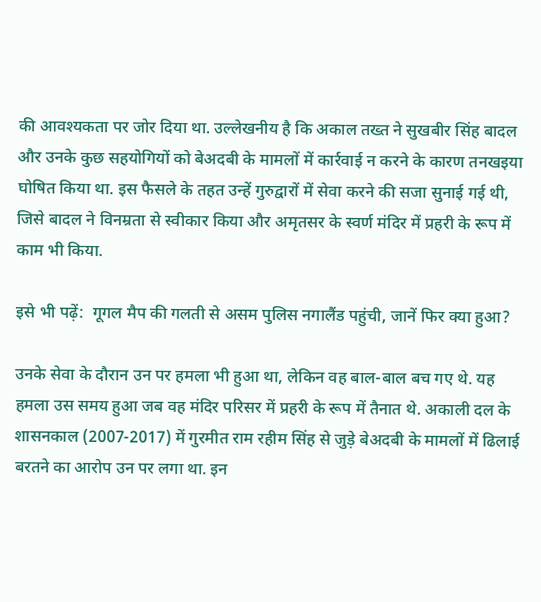की आवश्यकता पर जोर दिया था. उल्लेखनीय है कि अकाल तख्त ने सुखबीर सिंह बादल और उनके कुछ सहयोगियों को बेअदबी के मामलों में कार्रवाई न करने के कारण तनखइया घोषित किया था. इस फैसले के तहत उन्हें गुरुद्वारों में सेवा करने की सजा सुनाई गई थी, जिसे बादल ने विनम्रता से स्वीकार किया और अमृतसर के स्वर्ण मंदिर में प्रहरी के रूप में काम भी किया.

इसे भी पढ़ें:  गूगल मैप की गलती से असम पुलिस नगालैंड पहुंची, जानें फिर क्या हुआ?

उनके सेवा के दौरान उन पर हमला भी हुआ था, लेकिन वह बाल-बाल बच गए थे. यह हमला उस समय हुआ जब वह मंदिर परिसर में प्रहरी के रूप में तैनात थे. अकाली दल के शासनकाल (2007-2017) में गुरमीत राम रहीम सिंह से जुड़े बेअदबी के मामलों में ढिलाई बरतने का आरोप उन पर लगा था. इन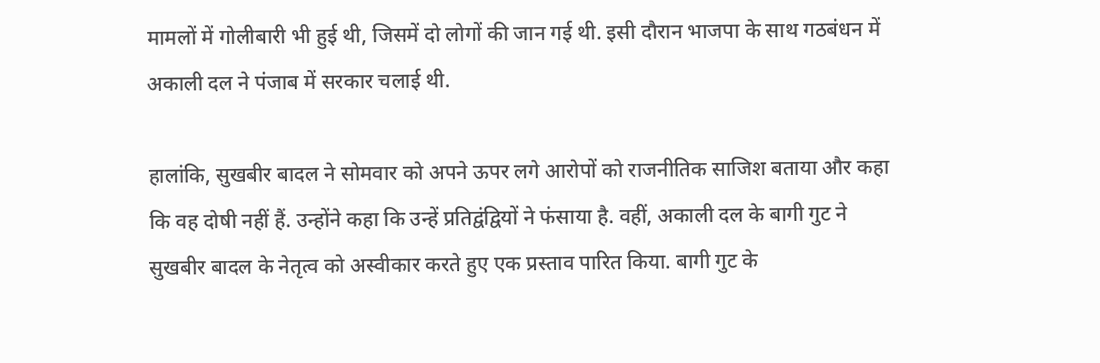मामलों में गोलीबारी भी हुई थी, जिसमें दो लोगों की जान गई थी. इसी दौरान भाजपा के साथ गठबंधन में अकाली दल ने पंजाब में सरकार चलाई थी.

हालांकि, सुखबीर बादल ने सोमवार को अपने ऊपर लगे आरोपों को राजनीतिक साजिश बताया और कहा कि वह दोषी नहीं हैं. उन्होंने कहा कि उन्हें प्रतिद्वंद्वियों ने फंसाया है. वहीं, अकाली दल के बागी गुट ने सुखबीर बादल के नेतृत्व को अस्वीकार करते हुए एक प्रस्ताव पारित किया. बागी गुट के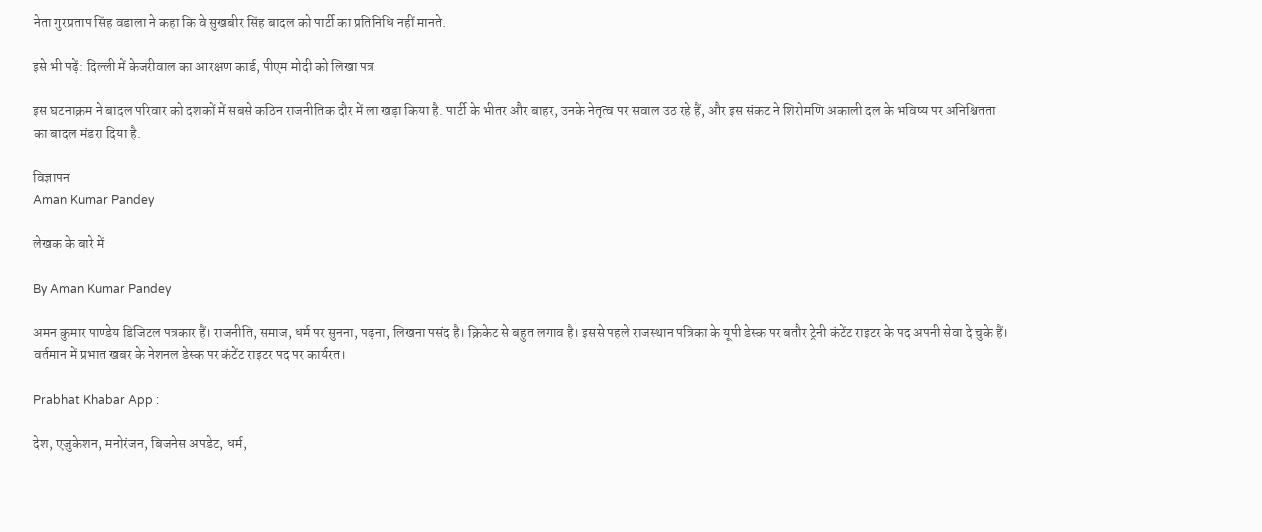नेता गुरप्रताप सिंह वडाला ने कहा कि वे सुखबीर सिंह बादल को पार्टी का प्रतिनिधि नहीं मानते.

इसे भी पढ़ें: दिल्ली में केजरीवाल का आरक्षण कार्ड, पीएम मोदी को लिखा पत्र

इस घटनाक्रम ने बादल परिवार को दशकों में सबसे कठिन राजनीतिक दौर में ला खड़ा किया है. पार्टी के भीतर और बाहर, उनके नेतृत्व पर सवाल उठ रहे हैं, और इस संकट ने शिरोमणि अकाली दल के भविष्य पर अनिश्चितता का बादल मंडरा दिया है.

विज्ञापन
Aman Kumar Pandey

लेखक के बारे में

By Aman Kumar Pandey

अमन कुमार पाण्डेय डिजिटल पत्रकार हैं। राजनीति, समाज, धर्म पर सुनना, पढ़ना, लिखना पसंद है। क्रिकेट से बहुत लगाव है। इससे पहले राजस्थान पत्रिका के यूपी डेस्क पर बतौर ट्रेनी कंटेंट राइटर के पद अपनी सेवा दे चुके हैं। वर्तमान में प्रभात खबर के नेशनल डेस्क पर कंटेंट राइटर पद पर कार्यरत।

Prabhat Khabar App :

देश, एजुकेशन, मनोरंजन, बिजनेस अपडेट, धर्म,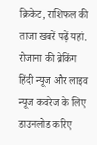क्रिकेट, राशिफल की ताजा खबरें पढ़ें यहां. रोजाना की ब्रेकिंग हिंदी न्यूज और लाइव न्यूज कवरेज के लिए डाउनलोड करिए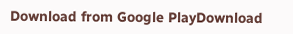Download from Google PlayDownload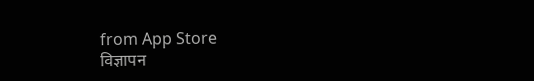from App Store
विज्ञापन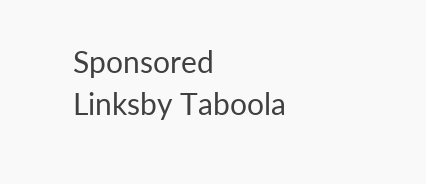Sponsored Linksby Taboola